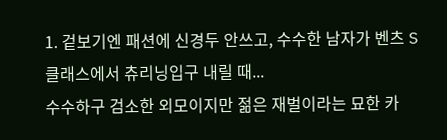1. 겉보기엔 패션에 신경두 안쓰고, 수수한 남자가 벤츠 S클래스에서 츄리닝입구 내릴 때...
수수하구 검소한 외모이지만 젊은 재벌이라는 묘한 카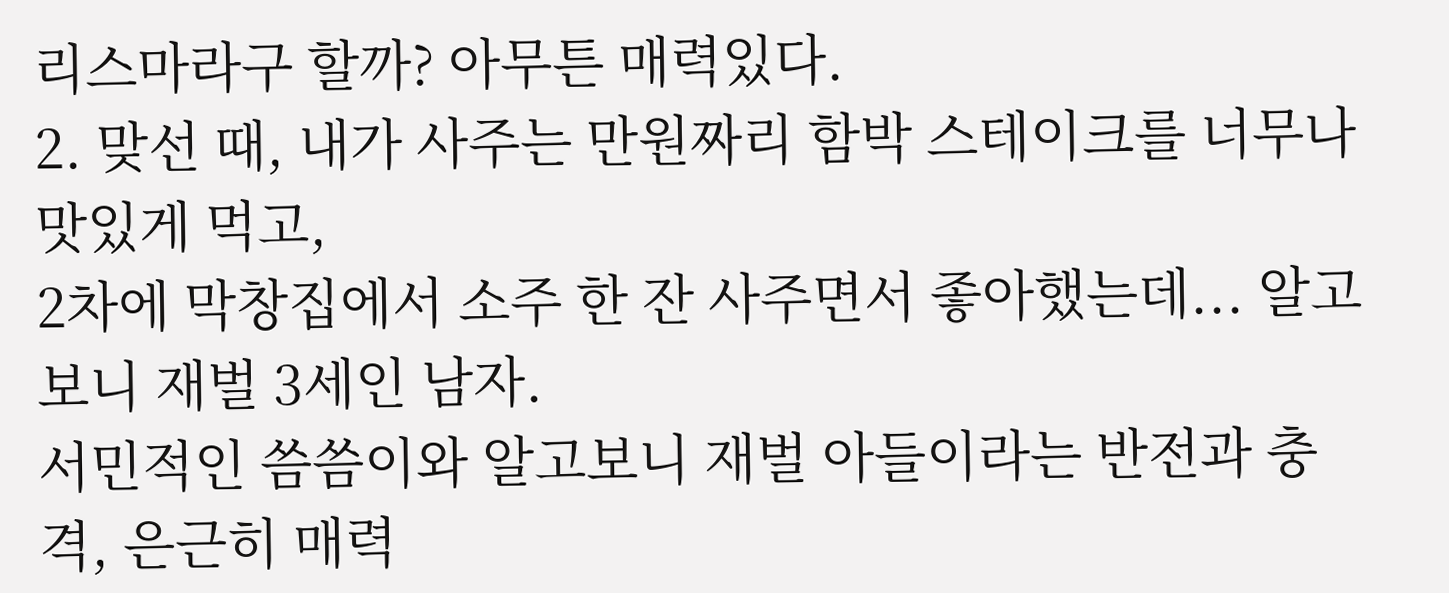리스마라구 할까? 아무튼 매력있다.
2. 맞선 때, 내가 사주는 만원짜리 함박 스테이크를 너무나 맛있게 먹고,
2차에 막창집에서 소주 한 잔 사주면서 좋아했는데... 알고보니 재벌 3세인 남자.
서민적인 씀씀이와 알고보니 재벌 아들이라는 반전과 충격, 은근히 매력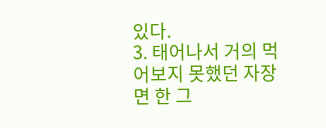있다.
3. 태어나서 거의 먹어보지 못했던 자장면 한 그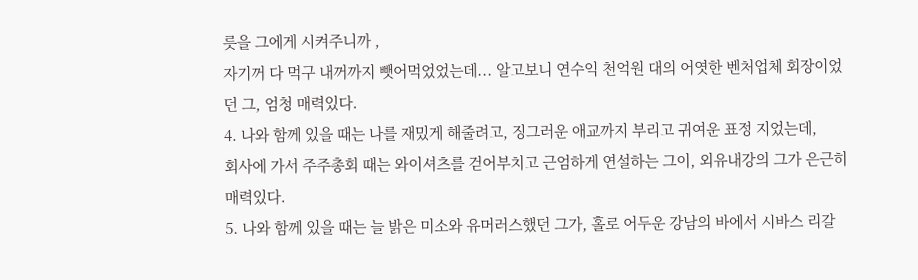릇을 그에게 시켜주니까 ,
자기꺼 다 먹구 내꺼까지 뺏어먹었었는데... 알고보니 연수익 천억원 대의 어엿한 벤처업체 회장이었던 그, 엄청 매력있다.
4. 나와 함께 있을 때는 나를 재밌게 해줄려고, 징그러운 애교까지 부리고 귀여운 표정 지었는데,
회사에 가서 주주총회 때는 와이셔츠를 걷어부치고 근엄하게 연설하는 그이, 외유내강의 그가 은근히 매력있다.
5. 나와 함께 있을 때는 늘 밝은 미소와 유머러스했던 그가, 홀로 어두운 강남의 바에서 시바스 리갈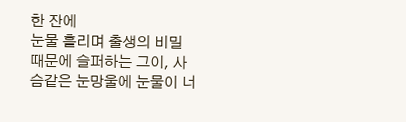한 잔에
눈물 흘리며 출생의 비밀 때문에 슬퍼하는 그이, 사슴같은 눈망울에 눈물이 너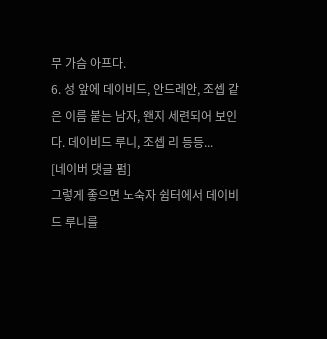무 가슴 아프다.
6. 성 앞에 데이비드, 안드레안, 조셉 같은 이름 붙는 남자, 왠지 세련되어 보인다. 데이비드 루니, 조셉 리 등등...
[네이버 댓글 펌]
그렇게 좋으면 노숙자 쉼터에서 데이비드 루니를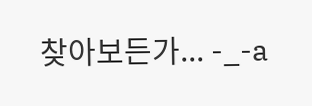찾아보든가... -_-a